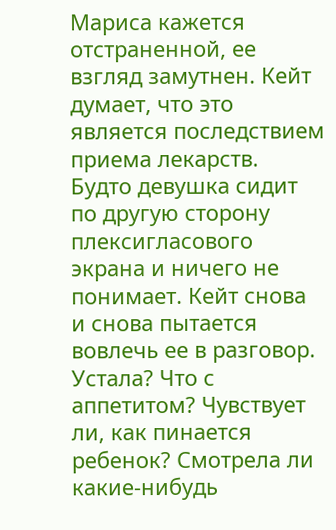Мариса кажется отстраненной, ее взгляд замутнен. Кейт думает, что это является последствием приема лекарств. Будто девушка сидит по другую сторону плексигласового экрана и ничего не понимает. Кейт снова и снова пытается вовлечь ее в разговор. Устала? Что с аппетитом? Чувствует ли, как пинается ребенок? Смотрела ли какие-нибудь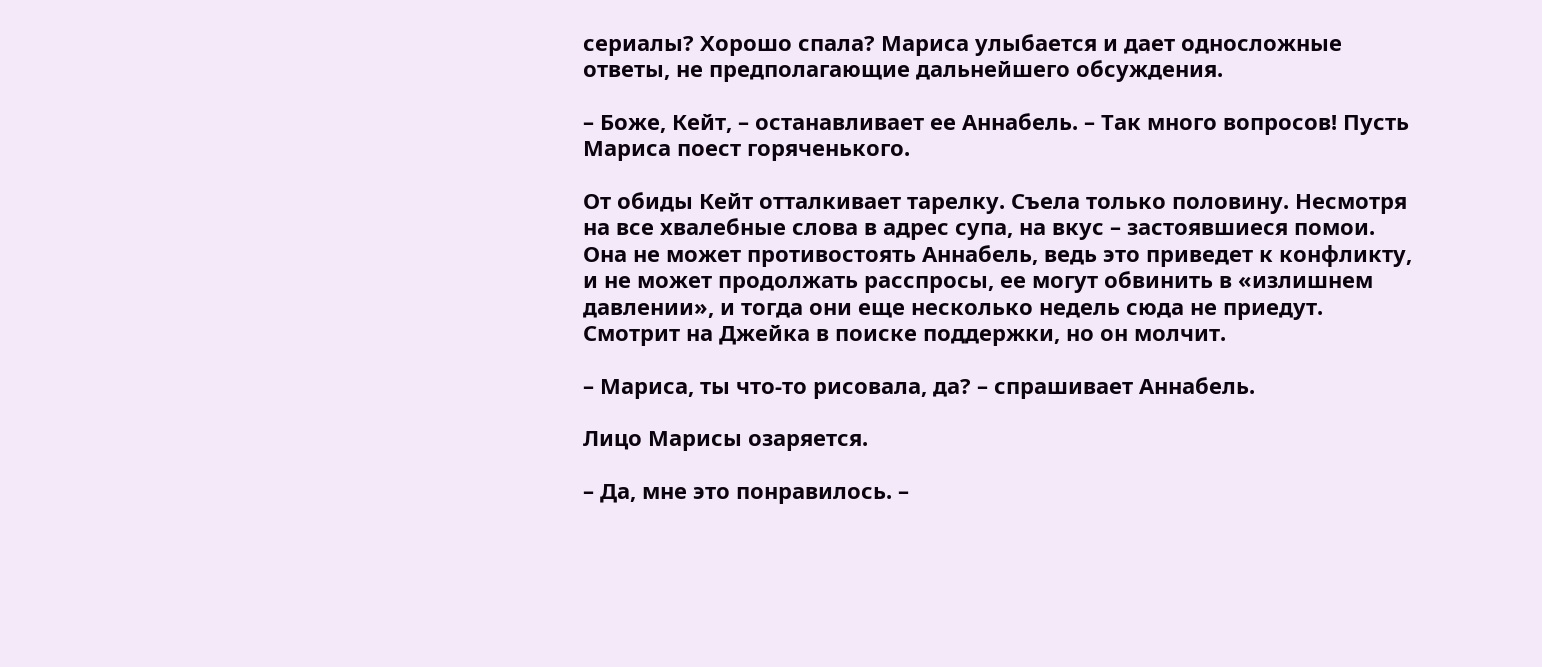сериалы? Хорошо спала? Мариса улыбается и дает односложные ответы, не предполагающие дальнейшего обсуждения.

– Боже, Кейт, – останавливает ее Аннабель. – Так много вопросов! Пусть Мариса поест горяченького.

От обиды Кейт отталкивает тарелку. Съела только половину. Несмотря на все хвалебные слова в адрес супа, на вкус – застоявшиеся помои. Она не может противостоять Аннабель, ведь это приведет к конфликту, и не может продолжать расспросы, ее могут обвинить в «излишнем давлении», и тогда они еще несколько недель сюда не приедут. Смотрит на Джейка в поиске поддержки, но он молчит.

– Мариса, ты что-то рисовала, да? – спрашивает Аннабель.

Лицо Марисы озаряется.

– Да, мне это понравилось. –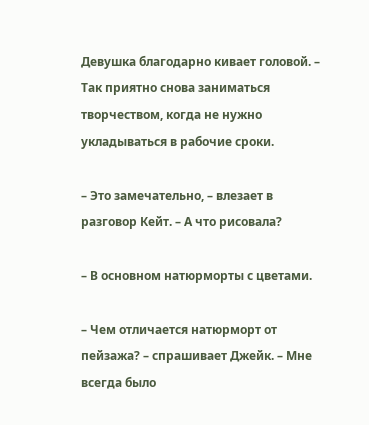Девушка благодарно кивает головой. – Так приятно снова заниматься творчеством, когда не нужно укладываться в рабочие сроки.

– Это замечательно, – влезает в разговор Кейт. – А что рисовала?

– В основном натюрморты с цветами.

– Чем отличается натюрморт от пейзажа? – спрашивает Джейк. – Мне всегда было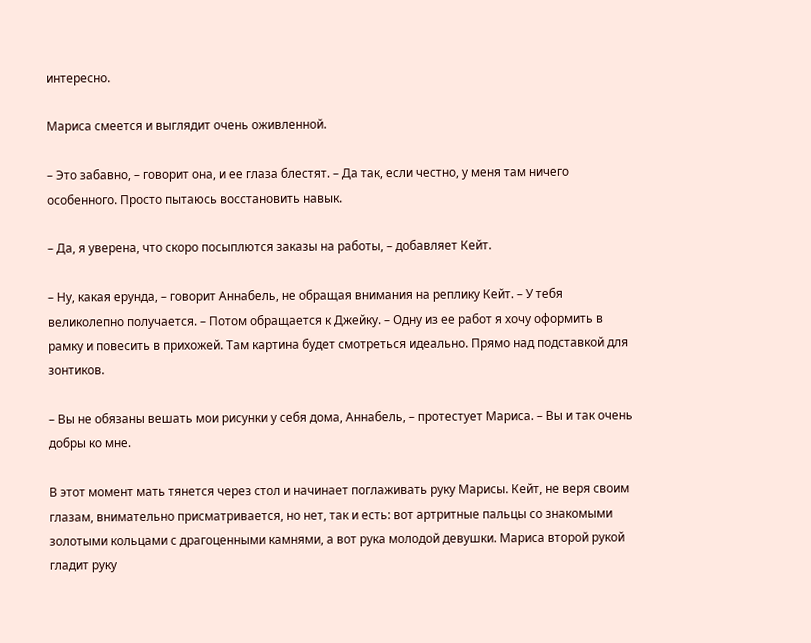интересно.

Мариса смеется и выглядит очень оживленной.

– Это забавно, – говорит она, и ее глаза блестят. – Да так, если честно, у меня там ничего особенного. Просто пытаюсь восстановить навык.

– Да, я уверена, что скоро посыплются заказы на работы, – добавляет Кейт.

– Ну, какая ерунда, – говорит Аннабель, не обращая внимания на реплику Кейт. – У тебя великолепно получается. – Потом обращается к Джейку. – Одну из ее работ я хочу оформить в рамку и повесить в прихожей. Там картина будет смотреться идеально. Прямо над подставкой для зонтиков.

– Вы не обязаны вешать мои рисунки у себя дома, Аннабель, – протестует Мариса. – Вы и так очень добры ко мне.

В этот момент мать тянется через стол и начинает поглаживать руку Марисы. Кейт, не веря своим глазам, внимательно присматривается, но нет, так и есть: вот артритные пальцы со знакомыми золотыми кольцами с драгоценными камнями, а вот рука молодой девушки. Мариса второй рукой гладит руку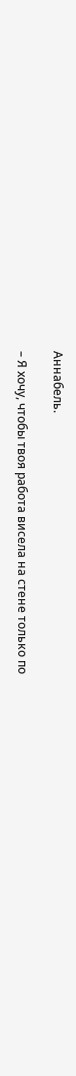Аннабель.

– Я хочу, чтобы твоя работа висела на стене только по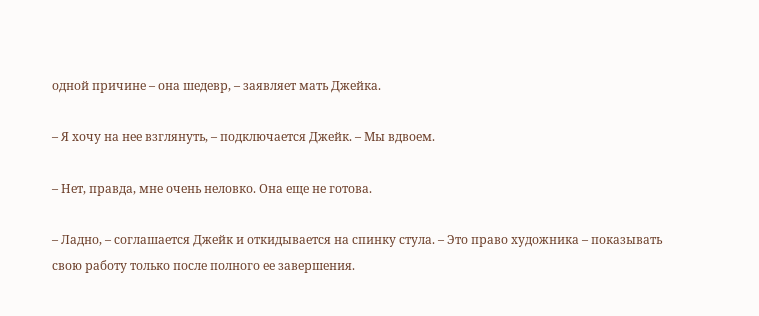одной причине – она шедевр, – заявляет мать Джейка.

– Я хочу на нее взглянуть, – подключается Джейк. – Мы вдвоем.

– Нет, правда, мне очень неловко. Она еще не готова.

– Ладно, – соглашается Джейк и откидывается на спинку стула. – Это право художника – показывать свою работу только после полного ее завершения.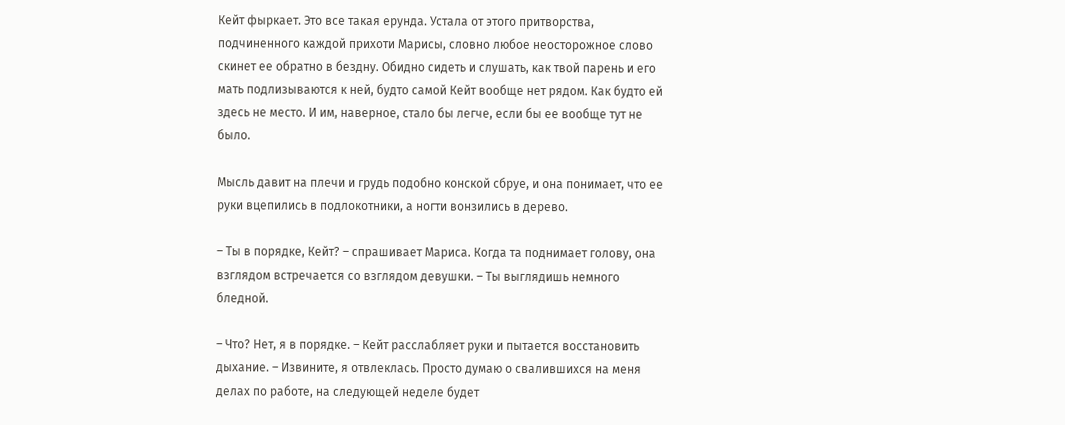Кейт фыркает. Это все такая ерунда. Устала от этого притворства, подчиненного каждой прихоти Марисы, словно любое неосторожное слово скинет ее обратно в бездну. Обидно сидеть и слушать, как твой парень и его мать подлизываются к ней, будто самой Кейт вообще нет рядом. Как будто ей здесь не место. И им, наверное, стало бы легче, если бы ее вообще тут не было.

Мысль давит на плечи и грудь подобно конской сбруе, и она понимает, что ее руки вцепились в подлокотники, а ногти вонзились в дерево.

– Ты в порядке, Кейт? – спрашивает Мариса. Когда та поднимает голову, она взглядом встречается со взглядом девушки. – Ты выглядишь немного бледной.

– Что? Нет, я в порядке. – Кейт расслабляет руки и пытается восстановить дыхание. – Извините, я отвлеклась. Просто думаю о свалившихся на меня делах по работе, на следующей неделе будет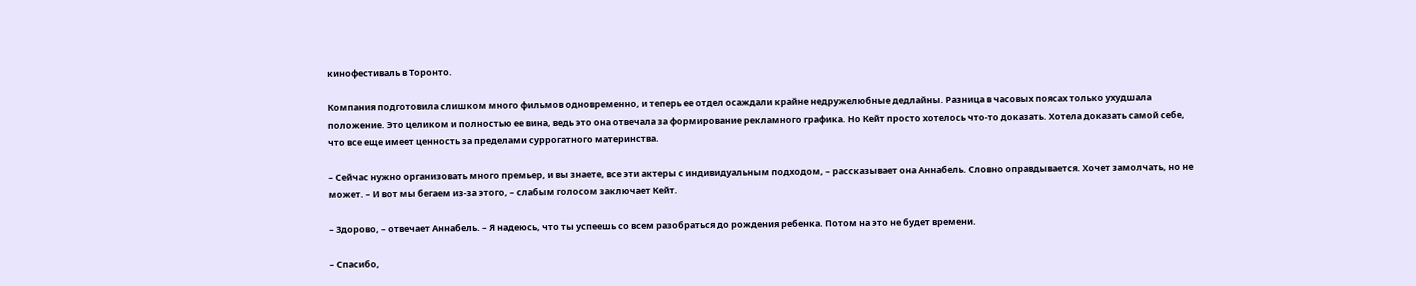кинофестиваль в Торонто.

Компания подготовила слишком много фильмов одновременно, и теперь ее отдел осаждали крайне недружелюбные дедлайны. Разница в часовых поясах только ухудшала положение. Это целиком и полностью ее вина, ведь это она отвечала за формирование рекламного графика. Но Кейт просто хотелось что-то доказать. Хотела доказать самой себе, что все еще имеет ценность за пределами суррогатного материнства.

– Сейчас нужно организовать много премьер, и вы знаете, все эти актеры с индивидуальным подходом, – рассказывает она Аннабель. Словно оправдывается. Хочет замолчать, но не может. – И вот мы бегаем из-за этого, – слабым голосом заключает Кейт.

– Здорово, – отвечает Аннабель. – Я надеюсь, что ты успеешь со всем разобраться до рождения ребенка. Потом на это не будет времени.

– Спасибо,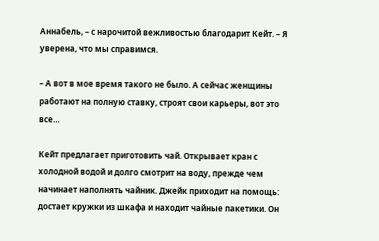Аннабель, – с нарочитой вежливостью благодарит Кейт. – Я уверена, что мы справимся.

– А вот в мое время такого не было. А сейчас женщины работают на полную ставку, строят свои карьеры, вот это все…

Кейт предлагает приготовить чай. Открывает кран с холодной водой и долго смотрит на воду, прежде чем начинает наполнять чайник. Джейк приходит на помощь: достает кружки из шкафа и находит чайные пакетики. Он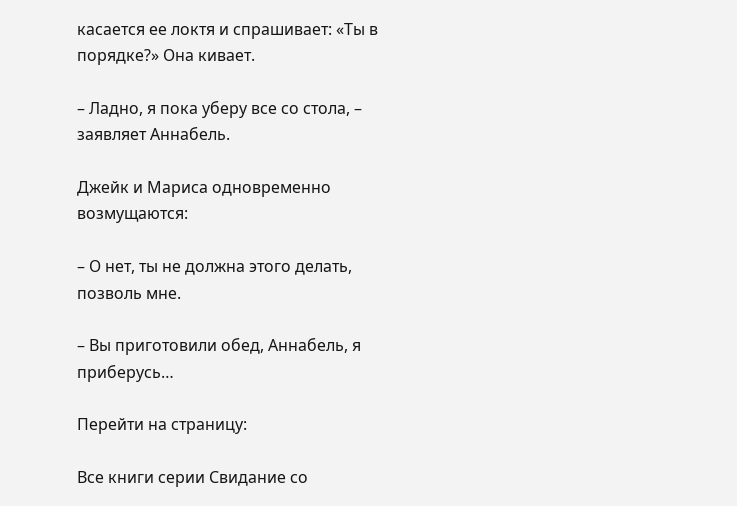касается ее локтя и спрашивает: «Ты в порядке?» Она кивает.

– Ладно, я пока уберу все со стола, – заявляет Аннабель.

Джейк и Мариса одновременно возмущаются:

– О нет, ты не должна этого делать, позволь мне.

– Вы приготовили обед, Аннабель, я приберусь…

Перейти на страницу:

Все книги серии Свидание со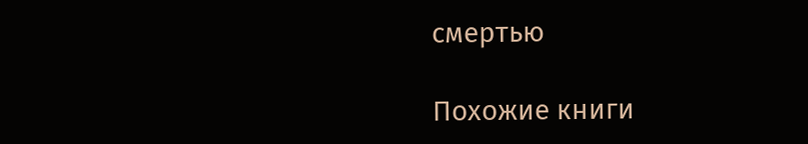смертью

Похожие книги